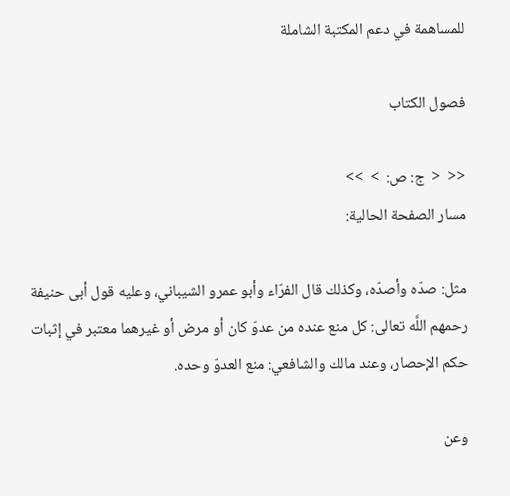للمساهمة في دعم المكتبة الشاملة

فصول الكتاب

<<  <  ج: ص:  >  >>
مسار الصفحة الحالية:

مثل: صدّه وأصدّه، وكذلك قال الفرّاء وأبو عمرو الشيباني، وعليه قول أبى حنيفة رحمهم اللَّه تعالى: كل منع عنده من عدوّ كان أو مرض أو غيرهما معتبر في إثبات حكم الإحصار، وعند مالك والشافعي: منع العدوّ وحده.

وعن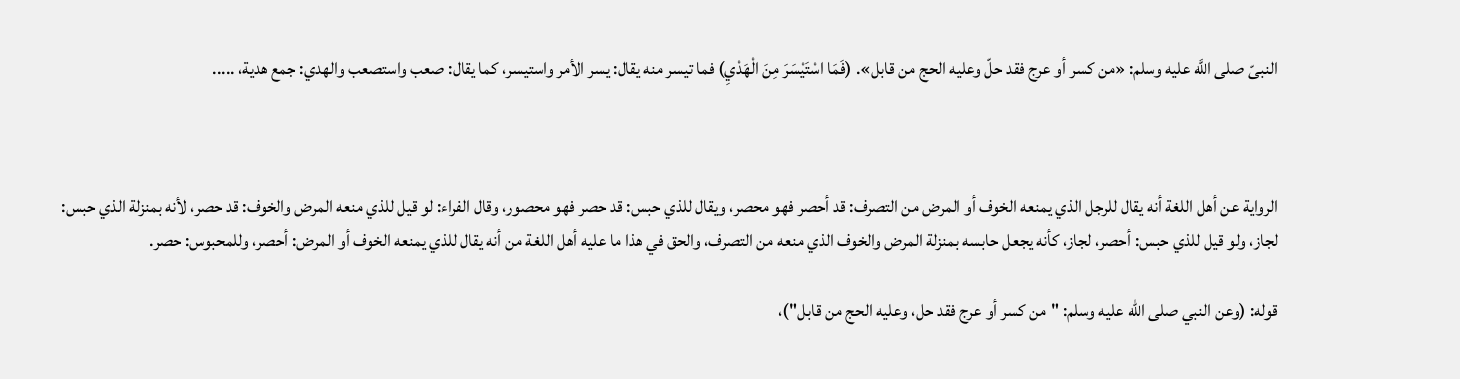النبىّ صلى اللَّه عليه وسلم: «من كسر أو عرج فقد حلّ وعليه الحج من قابل». (فَمَا اسْتَيْسَرَ مِنَ الْهَدْيِ) فما تيسر منه يقال: يسر الأمر واستيسر، كما يقال: صعب واستصعب والهدي: جمع هدية، .....



الرواية عن أهل اللغة أنه يقال للرجل الذي يمنعه الخوف أو المرض من التصرف: قد أحصر فهو محصر، ويقال للذي حبس: قد حصر فهو محصور، وقال الفراء: لو قيل للذي منعه المرض والخوف: قد حصر، لأنه بمنزلة الذي حبس: لجاز، ولو قيل للذي حبس: أحصر، لجاز، كأنه يجعل حابسه بمنزلة المرض والخوف الذي منعه من التصرف، والحق في هذا ما عليه أهل اللغة من أنه يقال للذي يمنعه الخوف أو المرض: أحصر، وللمحبوس: حصر.

قوله: (وعن النبي صلى الله عليه وسلم: "من كسر أو عرج فقد حل، وعليه الحج من قابل")،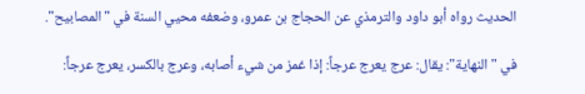الحديث رواه أبو داود والترمذي عن الحجاج بن عمرو، وضعفه محيي السنة في "المصابيح".

في "النهاية": يقال: عرج يعرج عرجاً: إذا غمز من شيء أصابه، وعرج بالكسر، يعرج عرجاً: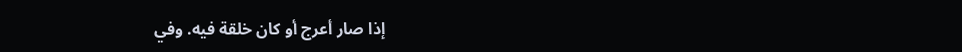إذا صار أعرج أو كان خلقة فيه. وفي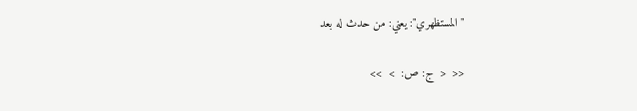"المستظهري": يعني: من حدث له بعد

<<  <  ج: ص:  >  >>